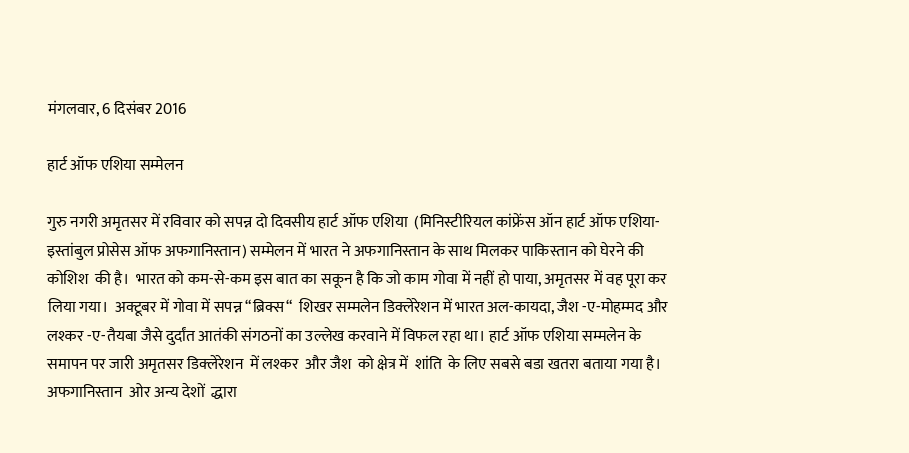मंगलवार, 6 दिसंबर 2016

हार्ट ऑफ एशिया सम्मेलन

गुरु नगरी अमृतसर में रविवार को सपन्न दो दिवसीय हार्ट ऑफ एशिया  (मिनिस्टीरियल कांफ्रेंस ऑन हार्ट ऑफ एशिया- इस्तांबुल प्रोसेस ऑफ अफगानिस्तान) सम्मेलन में भारत ने अफगानिस्तान के साथ मिलकर पाकिस्तान को घेरने की कोशिश  की है।  भारत को कम-से-कम इस बात का सकून है कि जो काम गोवा में नहीं हो पाया, अमृतसर में वह पूरा कर लिया गया।  अक्टूबर में गोवा में सपन्न “ब्रिक्स“  शिखर सम्मलेन डिक्लेरेशन में भारत अल-कायदा, जैश -ए-मोहम्मद और लश्कर -ए-तैयबा जैसे दुर्दांत आतंकी संगठनों का उल्लेख करवाने में विफल रहा था। हार्ट ऑफ एशिया सम्मलेन के समापन पर जारी अमृतसर डिक्लेरेशन  में लश्कर  और जैश  को क्षेत्र में  शांति  के लिए सबसे बडा खतरा बताया गया है। अफगानिस्तान  ओर अन्य देशों  द्धारा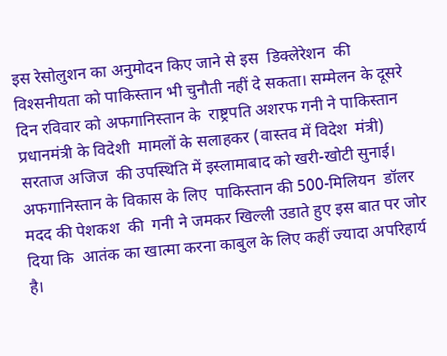इस रेसोलुशन का अनुमोदन किए जाने से इस  डिक्लेरेशन  की  विश्सनीयता को पाकिस्तान भी चुनौती नहीं दे सकता। सम्मेलन के दूसरे दिन रविवार को अफगानिस्तान के  राष्ट्रपति अशरफ गनी ने पाकिस्तान प्रधानमंत्री के विदेशी  मामलों के सलाहकर (वास्तव में विदेश  मंत्री) सरताज अजिज  की उपस्थिति में इस्लामाबाद को खरी-खोटी सुनाई।  अफगानिस्तान के विकास के लिए  पाकिस्तान की 500-मिलियन  डॉलर मदद की पेशकश  की  गनी ने जमकर खिल्ली उडाते हुए इस बात पर जोर दिया कि  आतंक का खात्मा करना काबुल के लिए कहीं ज्यादा अपरिहार्य है।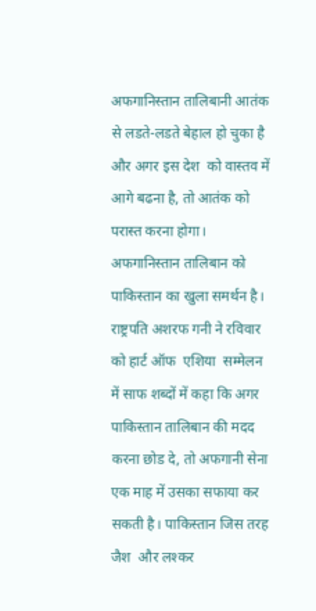अफगानिस्तान तालिबानी आतंक से लडते-लडते बेहाल हो चुका है और अगर इस देश  को वास्तव में आगे बढना है, तो आतंक को परास्त करना होगा। अफगानिस्तान तालिबान को पाकिस्तान का खुला समर्थन है। राष्ट्रपति अशरफ गनी ने रविवार को हार्ट ऑफ  एशिया  सम्मेलन में साफ शब्दों में कहा कि अगर पाकिस्तान तालिबान की मदद करना छोड दे, तो अफगानी सेना एक माह में उसका सफाया कर सकती है। पाकिस्तान जिस तरह जैश  और लश्कर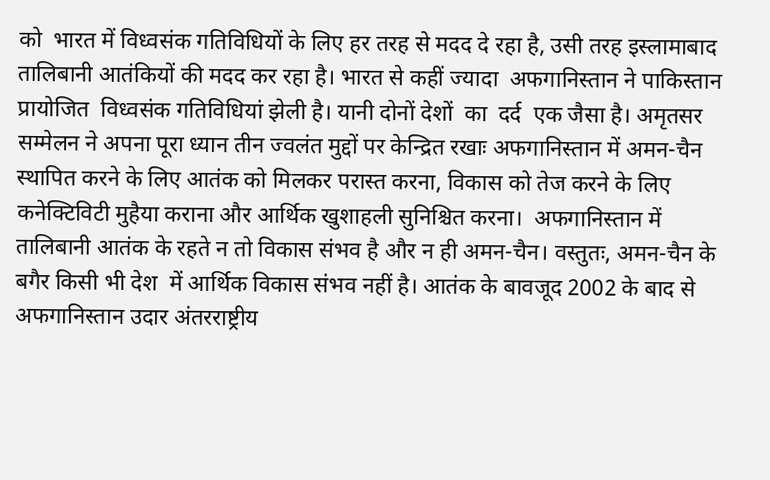को  भारत में विध्वसंक गतिविधियों के लिए हर तरह से मदद दे रहा है, उसी तरह इस्लामाबाद तालिबानी आतंकियों की मदद कर रहा है। भारत से कहीं ज्यादा  अफगानिस्तान ने पाकिस्तान प्रायोजित  विध्वसंक गतिविधियां झेली है। यानी दोनों देशों  का  दर्द  एक जैसा है। अमृतसर सम्मेलन ने अपना पूरा ध्यान तीन ज्वलंत मुद्दों पर केन्द्रित रखाः अफगानिस्तान में अमन-चैन स्थापित करने के लिए आतंक को मिलकर परास्त करना, विकास को तेज करने के लिए कनेक्टिविटी मुहैया कराना और आर्थिक खुशाहली सुनिश्चित करना।  अफगानिस्तान में तालिबानी आतंक के रहते न तो विकास संभव है और न ही अमन-चैन। वस्तुतः, अमन-चैन के बगैर किसी भी देश  में आर्थिक विकास संभव नहीं है। आतंक के बावजूद 2002 के बाद से अफगानिस्तान उदार अंतरराष्ट्रीय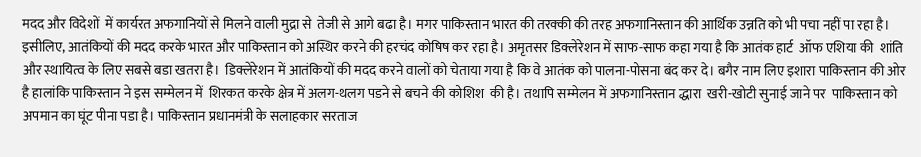मदद और विदेशों  में कार्यरत अफगानियों से मिलने वाली मुद्रा से  तेजी से आगे बढा है। मगर पाकिस्तान भारत की तरक्की की तरह अफगानिस्तान की आर्थिक उन्नति को भी पचा नहीं पा रहा है। इसीलिए, आतंकियों की मदद करके भारत और पाकिस्तान को अस्थिर करने की हरचंद कोषिष कर रहा है। अमृतसर डिक्लेरेशन में साफ-साफ कहा गया है कि आतंक हार्ट  ऑफ एशिया की  शांति  और स्थायित्व के लिए सबसे बडा खतरा है।  डिक्लेरेशन में आतंकियों की मदद करने वालों को चेताया गया है कि वे आतंक को पालना-पोसना बंद कर दे। बगैर नाम लिए इशारा पाकिस्तान की ओर है हालांकि पाकिस्तान ने इस सम्मेलन में  शिरकत करके क्षेत्र में अलग-थलग पडने से बचने की कोशिश  की है। तथापि सम्मेलन में अफगानिस्तान द्धारा  खरी-खोटी सुनाई जाने पर  पाकिस्तान को अपमान का घूंट पीना पडा है। पाकिस्तान प्रधानमंत्री के सलाहकार सरताज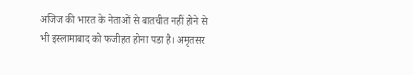अजिज की भारत के नेताओं से बातचीत नहीं होने से भी इस्लामाबाद को फजीहत होना पडा है। अमृतसर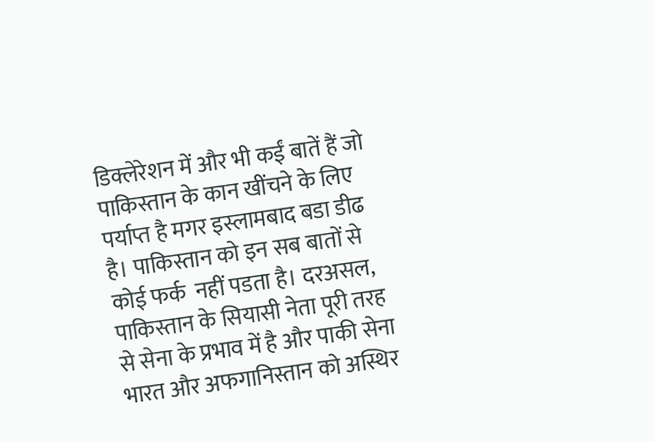डिक्लेरेशन में और भी कईं बातें हैं जो पाकिस्तान के कान खींचने के लिए पर्याप्त है मगर इस्लामबाद बडा डीढ है। पाकिस्तान को इन सब बातों से कोई फर्क  नहीं पडता है। दरअसल, पाकिस्तान के सियासी नेता पूरी तरह से सेना के प्रभाव में है और पाकी सेना  भारत और अफगानिस्तान को अस्थिर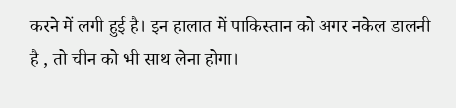करने में लगी हुई है। इन हालात में पाकिस्तान को अगर नकेल डालनी है , तो चीन को भी साथ लेना होगा।